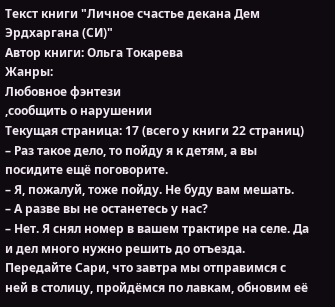Текст книги "Личное счастье декана Дем Эрдхаргана (СИ)"
Автор книги: Ольга Токарева
Жанры:
Любовное фэнтези
,сообщить о нарушении
Текущая страница: 17 (всего у книги 22 страниц)
– Раз такое дело, то пойду я к детям, а вы посидите ещё поговорите.
– Я, пожалуй, тоже пойду. Не буду вам мешать.
– А разве вы не останетесь у нас?
– Нет. Я снял номер в вашем трактире на селе. Да и дел много нужно решить до отъезда. Передайте Сари, что завтра мы отправимся с ней в столицу, пройдёмся по лавкам, обновим её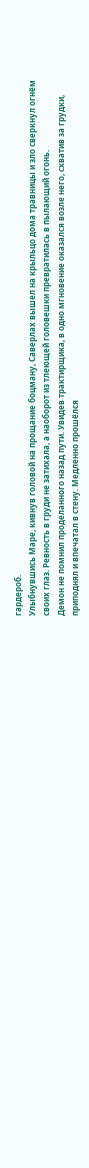гардероб.
Улыбнувшись Маре, кивнув головой на прощание боцману, Саверлах вышел на крыльцо дома травницы и зло сверкнул огнём своих глаз. Ревность в груди не затихала, а наоборот из тлеющей головешки превратилась в пылающий огонь.
Демон не помнил проделанного назад пути. Увидев трактирщика, в одно мгновение оказался возле него, схватив за грудки, приподнял и впечатал в стену. Медленно прошёлся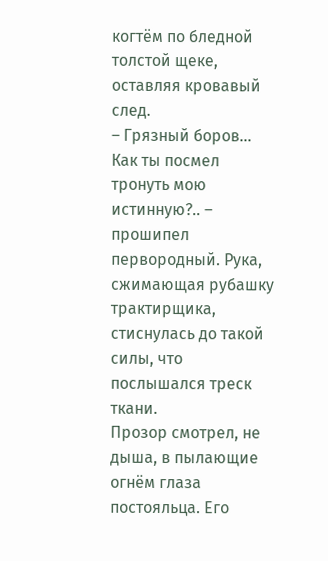когтём по бледной толстой щеке, оставляя кровавый след.
– Грязный боров… Как ты посмел тронуть мою истинную?.. – прошипел первородный. Рука, сжимающая рубашку трактирщика, стиснулась до такой силы, что послышался треск ткани.
Прозор смотрел, не дыша, в пылающие огнём глаза постояльца. Его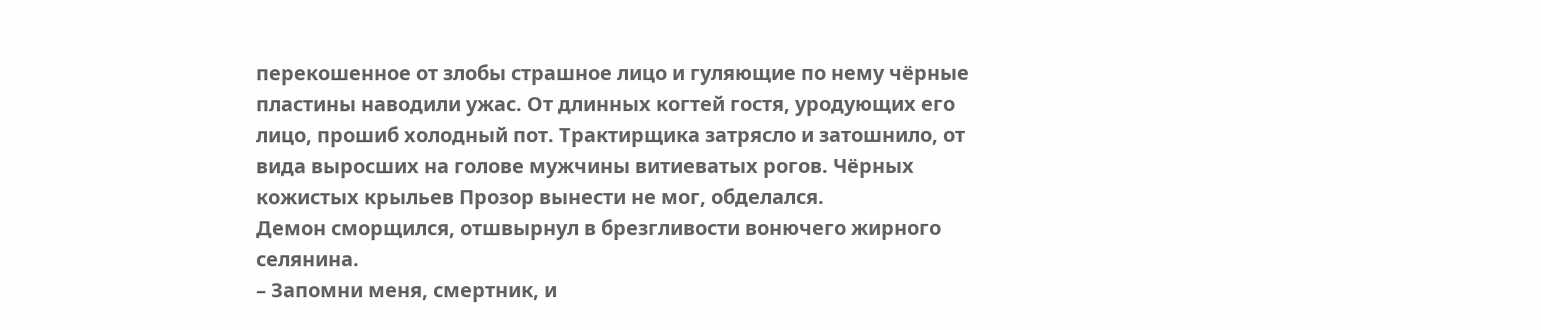перекошенное от злобы страшное лицо и гуляющие по нему чёрные пластины наводили ужас. От длинных когтей гостя, уродующих его лицо, прошиб холодный пот. Трактирщика затрясло и затошнило, от вида выросших на голове мужчины витиеватых рогов. Чёрных кожистых крыльев Прозор вынести не мог, обделался.
Демон сморщился, отшвырнул в брезгливости вонючего жирного селянина.
– Запомни меня, смертник, и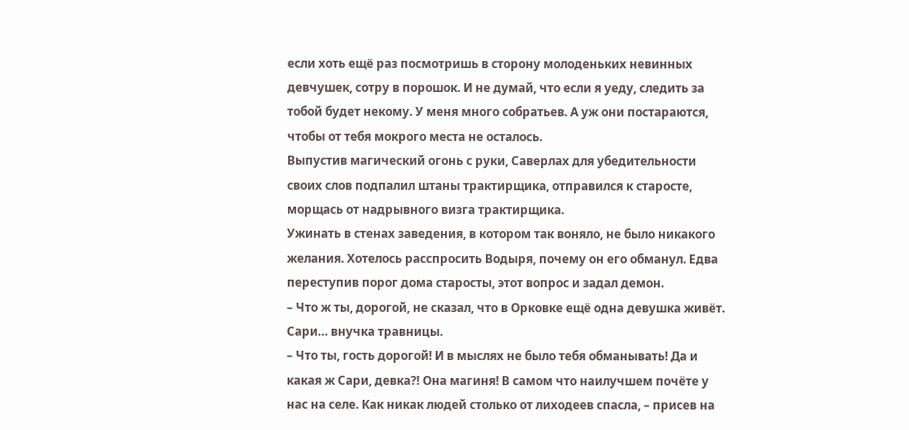если хоть ещё раз посмотришь в сторону молоденьких невинных девчушек, сотру в порошок. И не думай, что если я уеду, следить за тобой будет некому. У меня много собратьев. А уж они постараются, чтобы от тебя мокрого места не осталось.
Выпустив магический огонь с руки, Саверлах для убедительности своих слов подпалил штаны трактирщика, отправился к старосте, морщась от надрывного визга трактирщика.
Ужинать в стенах заведения, в котором так воняло, не было никакого желания. Хотелось расспросить Водыря, почему он его обманул. Едва переступив порог дома старосты, этот вопрос и задал демон.
– Что ж ты, дорогой, не сказал, что в Орковке ещё одна девушка живёт. Сари… внучка травницы.
– Что ты, гость дорогой! И в мыслях не было тебя обманывать! Да и какая ж Сари, девка⁈ Она магиня! В самом что наилучшем почёте у нас на селе. Как никак людей столько от лиходеев спасла, – присев на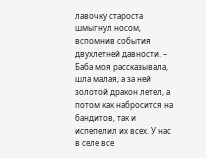лавочку староста шмыгнул носом, вспомнив события двухлетней давности. – Баба моя рассказывала, шла малая, а за ней золотой дракон летел, а потом как набросится на бандитов, так и испепелил их всех. У нас в селе все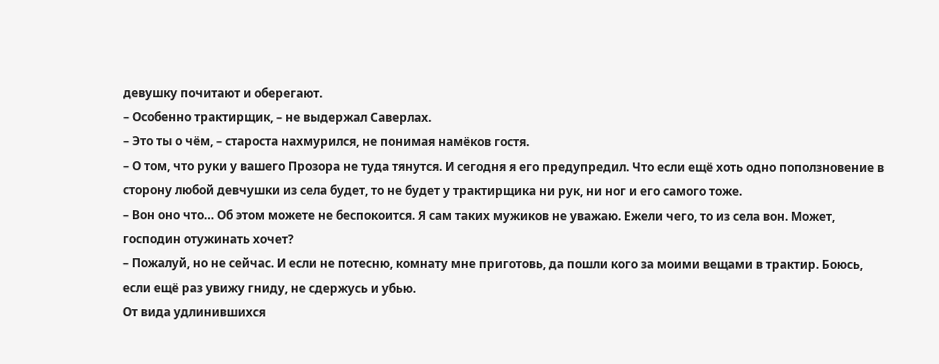девушку почитают и оберегают.
– Особенно трактирщик, – не выдержал Саверлах.
– Это ты о чём, – староста нахмурился, не понимая намёков гостя.
– О том, что руки у вашего Прозора не туда тянутся. И сегодня я его предупредил. Что если ещё хоть одно поползновение в сторону любой девчушки из села будет, то не будет у трактирщика ни рук, ни ног и его самого тоже.
– Вон оно что… Об этом можете не беспокоится. Я сам таких мужиков не уважаю. Ежели чего, то из села вон. Может, господин отужинать хочет?
– Пожалуй, но не сейчас. И если не потесню, комнату мне приготовь, да пошли кого за моими вещами в трактир. Боюсь, если ещё раз увижу гниду, не сдержусь и убью.
От вида удлинившихся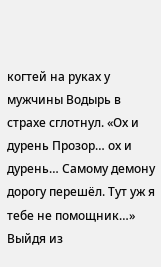когтей на руках у мужчины Водырь в страхе сглотнул. «Ох и дурень Прозор… ох и дурень… Самому демону дорогу перешёл. Тут уж я тебе не помощник…»
Выйдя из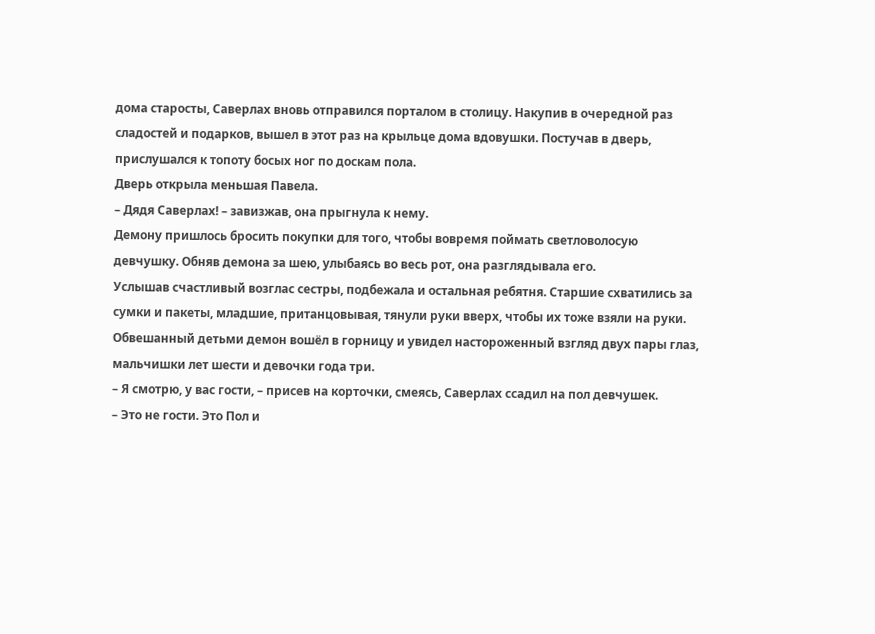дома старосты, Саверлах вновь отправился порталом в столицу. Накупив в очередной раз сладостей и подарков, вышел в этот раз на крыльце дома вдовушки. Постучав в дверь, прислушался к топоту босых ног по доскам пола.
Дверь открыла меньшая Павела.
– Дядя Саверлах! – завизжав, она прыгнула к нему.
Демону пришлось бросить покупки для того, чтобы вовремя поймать светловолосую девчушку. Обняв демона за шею, улыбаясь во весь рот, она разглядывала его.
Услышав счастливый возглас сестры, подбежала и остальная ребятня. Старшие схватились за сумки и пакеты, младшие, пританцовывая, тянули руки вверх, чтобы их тоже взяли на руки. Обвешанный детьми демон вошёл в горницу и увидел настороженный взгляд двух пары глаз, мальчишки лет шести и девочки года три.
– Я смотрю, у вас гости, – присев на корточки, смеясь, Саверлах ссадил на пол девчушек.
– Это не гости. Это Пол и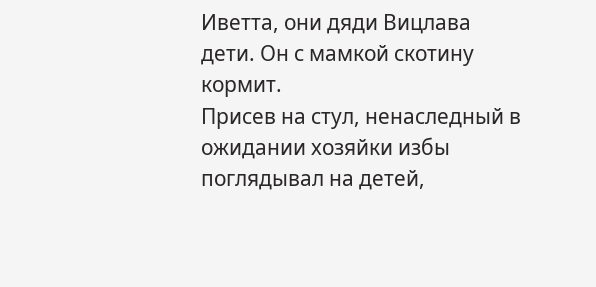Иветта, они дяди Вицлава дети. Он с мамкой скотину кормит.
Присев на стул, ненаследный в ожидании хозяйки избы поглядывал на детей,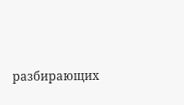разбирающих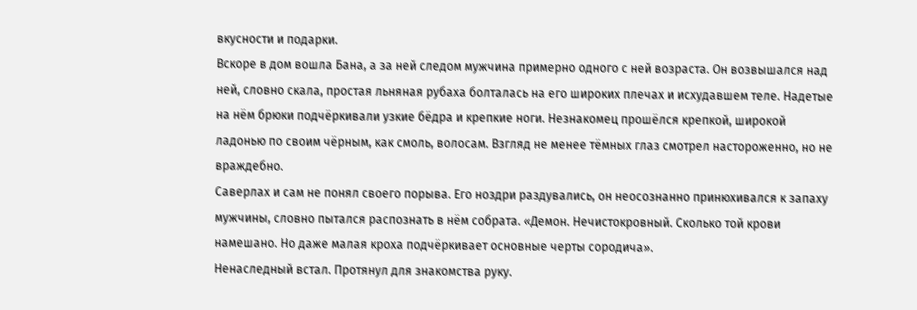вкусности и подарки.
Вскоре в дом вошла Бана, а за ней следом мужчина примерно одного с ней возраста. Он возвышался над ней, словно скала, простая льняная рубаха болталась на его широких плечах и исхудавшем теле. Надетые на нём брюки подчёркивали узкие бёдра и крепкие ноги. Незнакомец прошёлся крепкой, широкой ладонью по своим чёрным, как смоль, волосам. Взгляд не менее тёмных глаз смотрел настороженно, но не враждебно.
Саверлах и сам не понял своего порыва. Его ноздри раздувались, он неосознанно принюхивался к запаху мужчины, словно пытался распознать в нём собрата. «Демон. Нечистокровный. Сколько той крови намешано. Но даже малая кроха подчёркивает основные черты сородича».
Ненаследный встал. Протянул для знакомства руку.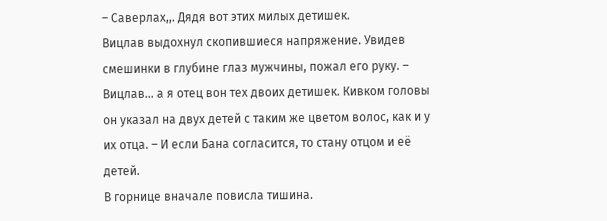– Саверлах,,. Дядя вот этих милых детишек.
Вицлав выдохнул скопившиеся напряжение. Увидев смешинки в глубине глаз мужчины, пожал его руку. – Вицлав… а я отец вон тех двоих детишек. Кивком головы он указал на двух детей с таким же цветом волос, как и у их отца. – И если Бана согласится, то стану отцом и её детей.
В горнице вначале повисла тишина.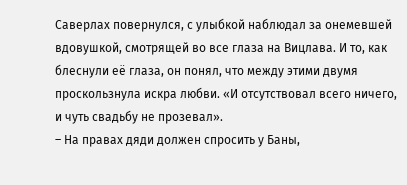Саверлах повернулся, с улыбкой наблюдал за онемевшей вдовушкой, смотрящей во все глаза на Вицлава. И то, как блеснули её глаза, он понял, что между этими двумя проскользнула искра любви. «И отсутствовал всего ничего, и чуть свадьбу не прозевал».
– На правах дяди должен спросить у Баны,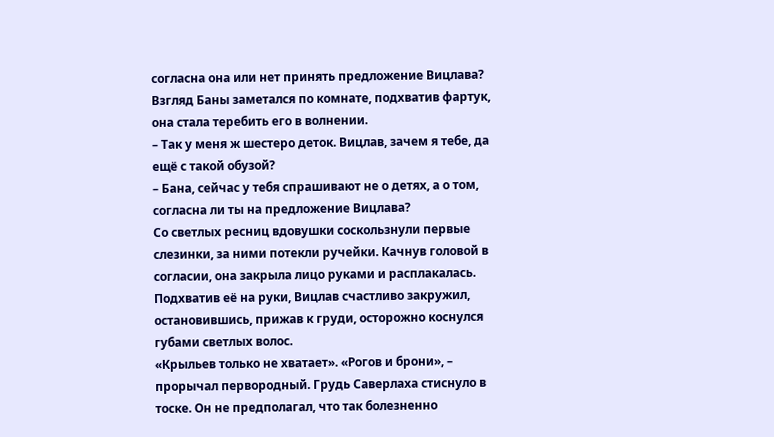согласна она или нет принять предложение Вицлава?
Взгляд Баны заметался по комнате, подхватив фартук, она стала теребить его в волнении.
– Так у меня ж шестеро деток. Вицлав, зачем я тебе, да ещё с такой обузой?
– Бана, сейчас у тебя спрашивают не о детях, а о том, согласна ли ты на предложение Вицлава?
Со светлых ресниц вдовушки соскользнули первые слезинки, за ними потекли ручейки. Качнув головой в согласии, она закрыла лицо руками и расплакалась.
Подхватив её на руки, Вицлав счастливо закружил, остановившись, прижав к груди, осторожно коснулся губами светлых волос.
«Крыльев только не хватает». «Рогов и брони», – прорычал первородный. Грудь Саверлаха стиснуло в тоске. Он не предполагал, что так болезненно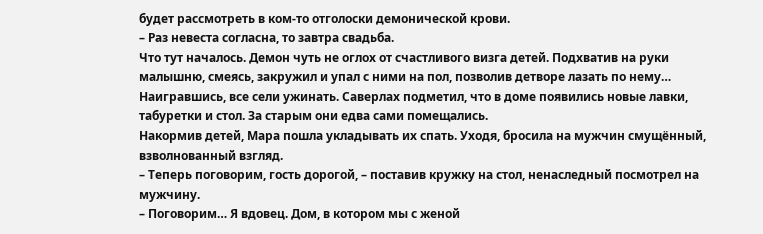будет рассмотреть в ком-то отголоски демонической крови.
– Раз невеста согласна, то завтра свадьба.
Что тут началось. Демон чуть не оглох от счастливого визга детей. Подхватив на руки малышню, смеясь, закружил и упал с ними на пол, позволив детворе лазать по нему…
Наигравшись, все сели ужинать. Саверлах подметил, что в доме появились новые лавки, табуретки и стол. За старым они едва сами помещались.
Накормив детей, Мара пошла укладывать их спать. Уходя, бросила на мужчин смущённый, взволнованный взгляд.
– Теперь поговорим, гость дорогой, – поставив кружку на стол, ненаследный посмотрел на мужчину.
– Поговорим… Я вдовец. Дом, в котором мы с женой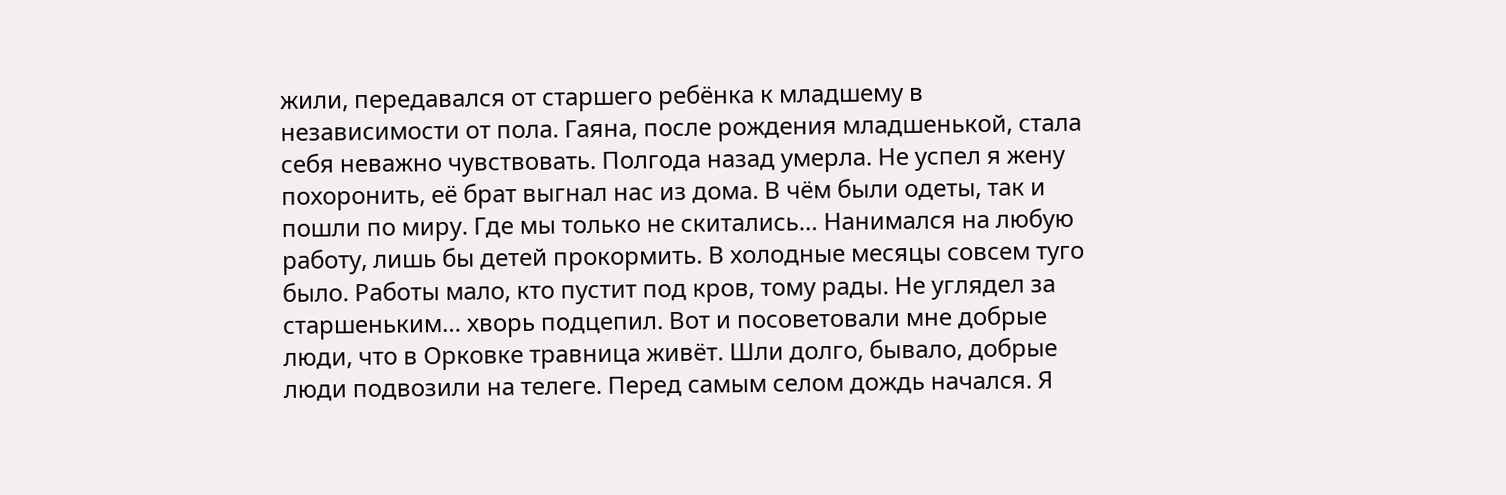жили, передавался от старшего ребёнка к младшему в независимости от пола. Гаяна, после рождения младшенькой, стала себя неважно чувствовать. Полгода назад умерла. Не успел я жену похоронить, её брат выгнал нас из дома. В чём были одеты, так и пошли по миру. Где мы только не скитались… Нанимался на любую работу, лишь бы детей прокормить. В холодные месяцы совсем туго было. Работы мало, кто пустит под кров, тому рады. Не углядел за старшеньким… хворь подцепил. Вот и посоветовали мне добрые люди, что в Орковке травница живёт. Шли долго, бывало, добрые люди подвозили на телеге. Перед самым селом дождь начался. Я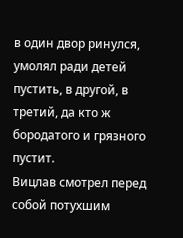в один двор ринулся, умолял ради детей пустить, в другой, в третий, да кто ж бородатого и грязного пустит.
Вицлав смотрел перед собой потухшим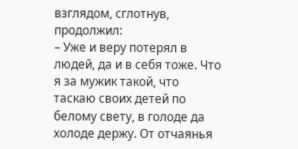взглядом, сглотнув, продолжил:
– Уже и веру потерял в людей, да и в себя тоже. Что я за мужик такой, что таскаю своих детей по белому свету, в голоде да холоде держу. От отчаянья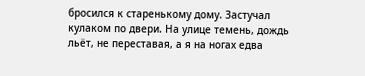бросился к старенькому дому. Застучал кулаком по двери. На улице темень, дождь льёт, не переставая, а я на ногах едва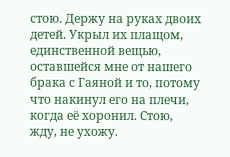стою. Держу на руках двоих детей. Укрыл их плащом, единственной вещью, оставшейся мне от нашего брака с Гаяной и то, потому что накинул его на плечи, когда её хоронил. Стою, жду, не ухожу.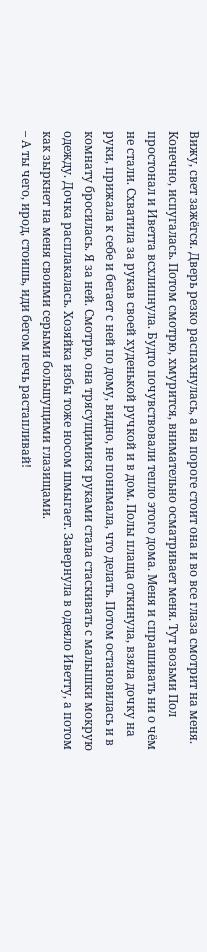Вижу, свет зажёгся. Дверь резко распахнулась, а на пороге стоит она и во все глаза смотрит на меня. Конечно, испугалась. Потом смотрю, хмурится, внимательно осматривает меня. Тут возьми Пол простонал и Иветта всхлипнула. Будто почувствовали тепло этого дома. Меня и спрашивать ни о чём не стали. Схватила за рукав своей худенькой ручкой и в дом. Полы плаща откинула, взяла дочку на руки, прижала к себе и бегает с ней по дому, видно, не понимала, что делать. Потом остановилась и в комнату бросилась. Я за ней. Смотрю, она трясущимися руками стала стаскивать с малышки мокрую одежду. Дочка расплакалась. Хозяйка избы тоже носом шмыгает. Завернула в одеяло Иветту, а потом как зыркнет на меня своими серыми большущими глазищами.
– А ты чего, ирод, стоишь, иди бегом печь растапливай!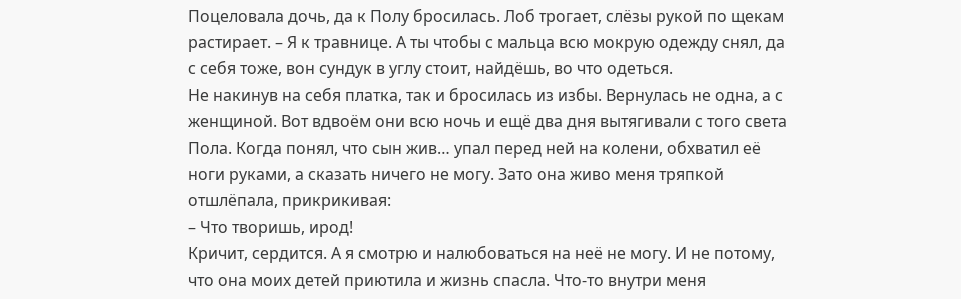Поцеловала дочь, да к Полу бросилась. Лоб трогает, слёзы рукой по щекам растирает. – Я к травнице. А ты чтобы с мальца всю мокрую одежду снял, да с себя тоже, вон сундук в углу стоит, найдёшь, во что одеться.
Не накинув на себя платка, так и бросилась из избы. Вернулась не одна, а с женщиной. Вот вдвоём они всю ночь и ещё два дня вытягивали с того света Пола. Когда понял, что сын жив… упал перед ней на колени, обхватил её ноги руками, а сказать ничего не могу. Зато она живо меня тряпкой отшлёпала, прикрикивая:
– Что творишь, ирод!
Кричит, сердится. А я смотрю и налюбоваться на неё не могу. И не потому, что она моих детей приютила и жизнь спасла. Что-то внутри меня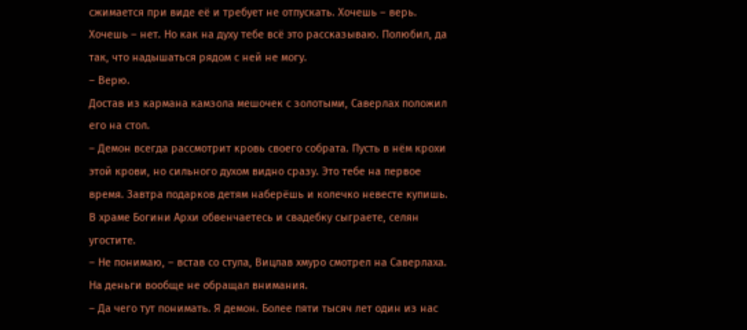сжимается при виде её и требует не отпускать. Хочешь – верь. Хочешь – нет. Но как на духу тебе всё это рассказываю. Полюбил, да так, что надышаться рядом с ней не могу.
– Верю.
Достав из кармана камзола мешочек с золотыми, Саверлах положил его на стол.
– Демон всегда рассмотрит кровь своего собрата. Пусть в нём крохи этой крови, но сильного духом видно сразу. Это тебе на первое время. Завтра подарков детям наберёшь и колечко невесте купишь. В храме Богини Архи обвенчаетесь и свадебку сыграете, селян угостите.
– Не понимаю, – встав со стула, Вицлав хмуро смотрел на Саверлаха. На деньги вообще не обращал внимания.
– Да чего тут понимать. Я демон. Более пяти тысяч лет один из нас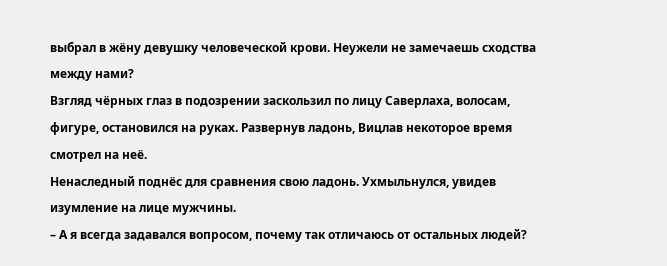выбрал в жёну девушку человеческой крови. Неужели не замечаешь сходства между нами?
Взгляд чёрных глаз в подозрении заскользил по лицу Саверлаха, волосам, фигуре, остановился на руках. Развернув ладонь, Вицлав некоторое время смотрел на неё.
Ненаследный поднёс для сравнения свою ладонь. Ухмыльнулся, увидев изумление на лице мужчины.
– А я всегда задавался вопросом, почему так отличаюсь от остальных людей?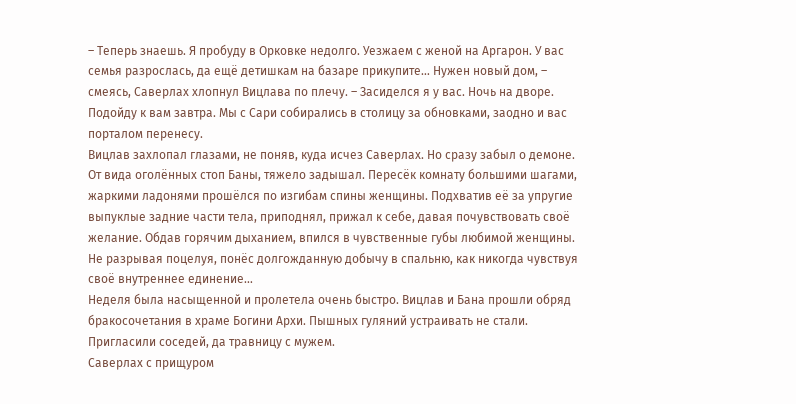– Теперь знаешь. Я пробуду в Орковке недолго. Уезжаем с женой на Аргарон. У вас семья разрослась, да ещё детишкам на базаре прикупите… Нужен новый дом, – смеясь, Саверлах хлопнул Вицлава по плечу. – Засиделся я у вас. Ночь на дворе. Подойду к вам завтра. Мы с Сари собирались в столицу за обновками, заодно и вас порталом перенесу.
Вицлав захлопал глазами, не поняв, куда исчез Саверлах. Но сразу забыл о демоне. От вида оголённых стоп Баны, тяжело задышал. Пересёк комнату большими шагами, жаркими ладонями прошёлся по изгибам спины женщины. Подхватив её за упругие выпуклые задние части тела, приподнял, прижал к себе, давая почувствовать своё желание. Обдав горячим дыханием, впился в чувственные губы любимой женщины. Не разрывая поцелуя, понёс долгожданную добычу в спальню, как никогда чувствуя своё внутреннее единение…
Неделя была насыщенной и пролетела очень быстро. Вицлав и Бана прошли обряд бракосочетания в храме Богини Архи. Пышных гуляний устраивать не стали. Пригласили соседей, да травницу с мужем.
Саверлах с прищуром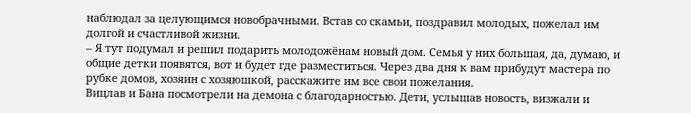наблюдал за целующимся новобрачными. Встав со скамьи, поздравил молодых, пожелал им долгой и счастливой жизни.
– Я тут подумал и решил подарить молодожёнам новый дом. Семья у них большая, да, думаю, и общие детки появятся, вот и будет где разместиться. Через два дня к вам прибудут мастера по рубке домов, хозяин с хозяюшкой, расскажите им все свои пожелания.
Вицлав и Бана посмотрели на демона с благодарностью. Дети, услышав новость, визжали и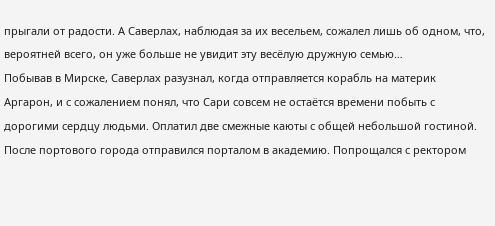прыгали от радости. А Саверлах, наблюдая за их весельем, сожалел лишь об одном, что, вероятней всего, он уже больше не увидит эту весёлую дружную семью…
Побывав в Мирске, Саверлах разузнал, когда отправляется корабль на материк Аргарон, и с сожалением понял, что Сари совсем не остаётся времени побыть с дорогими сердцу людьми. Оплатил две смежные каюты с общей небольшой гостиной. После портового города отправился порталом в академию. Попрощался с ректором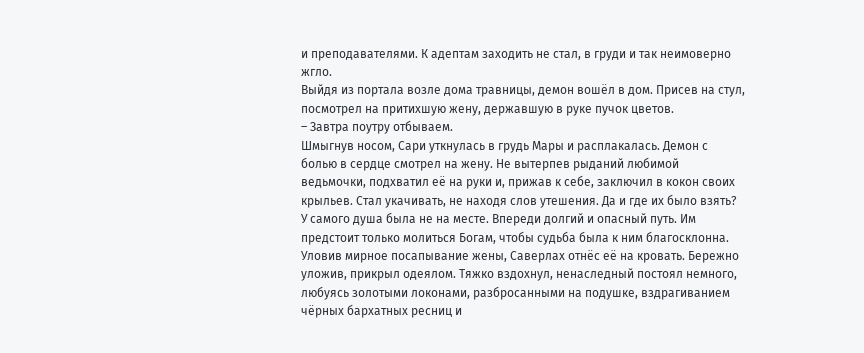и преподавателями. К адептам заходить не стал, в груди и так неимоверно жгло.
Выйдя из портала возле дома травницы, демон вошёл в дом. Присев на стул, посмотрел на притихшую жену, державшую в руке пучок цветов.
– Завтра поутру отбываем.
Шмыгнув носом, Сари уткнулась в грудь Мары и расплакалась. Демон с болью в сердце смотрел на жену. Не вытерпев рыданий любимой ведьмочки, подхватил её на руки и, прижав к себе, заключил в кокон своих крыльев. Стал укачивать, не находя слов утешения. Да и где их было взять? У самого душа была не на месте. Впереди долгий и опасный путь. Им предстоит только молиться Богам, чтобы судьба была к ним благосклонна.
Уловив мирное посапывание жены, Саверлах отнёс её на кровать. Бережно уложив, прикрыл одеялом. Тяжко вздохнул, ненаследный постоял немного, любуясь золотыми локонами, разбросанными на подушке, вздрагиванием чёрных бархатных ресниц и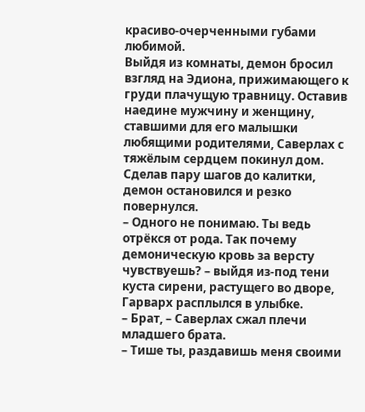красиво-очерченными губами любимой.
Выйдя из комнаты, демон бросил взгляд на Эдиона, прижимающего к груди плачущую травницу. Оставив наедине мужчину и женщину, ставшими для его малышки любящими родителями, Саверлах с тяжёлым сердцем покинул дом.
Сделав пару шагов до калитки, демон остановился и резко повернулся.
– Одного не понимаю. Ты ведь отрёкся от рода. Так почему демоническую кровь за версту чувствуешь? – выйдя из-под тени куста сирени, растущего во дворе, Гарварх расплылся в улыбке.
– Брат, – Саверлах сжал плечи младшего брата.
– Тише ты, раздавишь меня своими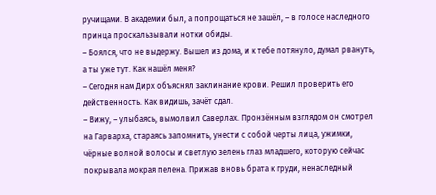ручищами. В академии был, а попрощаться не зашёл, – в голосе наследного принца проскальзывали нотки обиды.
– Боялся, что не выдержу. Вышел из дома, и к тебе потянуло, думал рвануть, а ты уже тут. Как нашёл меня?
– Сегодня нам Дирх объяснял заклинание крови. Решил проверить его действенность. Как видишь, зачёт сдал.
– Вижу, – улыбаясь, вымолвил Саверлах. Пронзённым взглядом он смотрел на Гарварха, стараясь запомнить, унести с собой черты лица, ужимки, чёрные волной волосы и светлую зелень глаз младшего, которую сейчас покрывала мокрая пелена. Прижав вновь брата к груди, ненаследный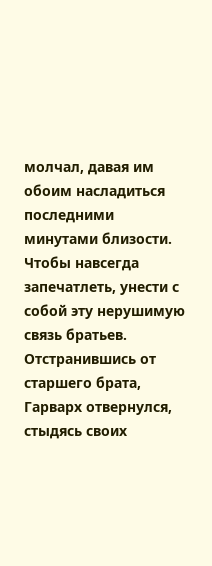молчал, давая им обоим насладиться последними минутами близости. Чтобы навсегда запечатлеть, унести с собой эту нерушимую связь братьев.
Отстранившись от старшего брата, Гарварх отвернулся, стыдясь своих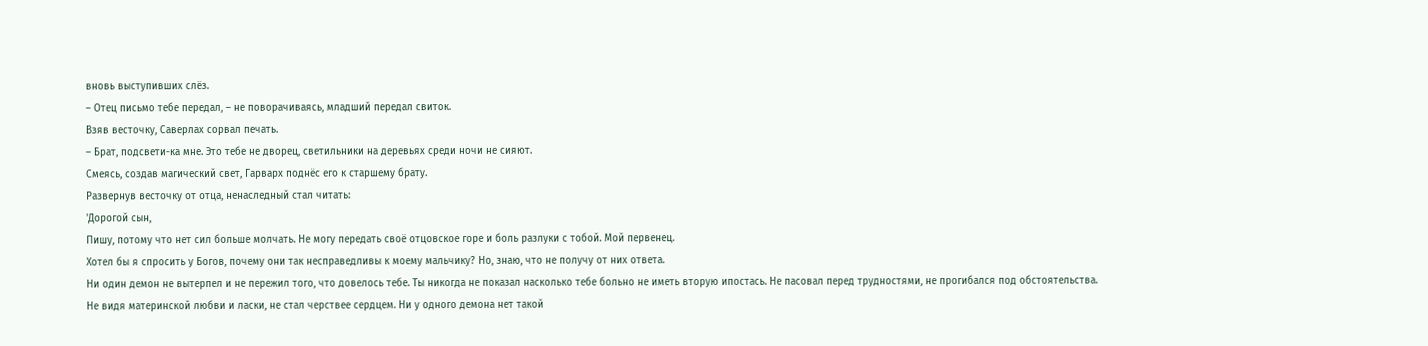вновь выступивших слёз.
– Отец письмо тебе передал, – не поворачиваясь, младший передал свиток.
Взяв весточку, Саверлах сорвал печать.
– Брат, подсвети-ка мне. Это тебе не дворец, светильники на деревьях среди ночи не сияют.
Смеясь, создав магический свет, Гарварх поднёс его к старшему брату.
Развернув весточку от отца, ненаследный стал читать:
'Дорогой сын,
Пишу, потому что нет сил больше молчать. Не могу передать своё отцовское горе и боль разлуки с тобой. Мой первенец.
Хотел бы я спросить у Богов, почему они так несправедливы к моему мальчику? Но, знаю, что не получу от них ответа.
Ни один демон не вытерпел и не пережил того, что довелось тебе. Ты никогда не показал насколько тебе больно не иметь вторую ипостась. Не пасовал перед трудностями, не прогибался под обстоятельства.
Не видя материнской любви и ласки, не стал черствее сердцем. Ни у одного демона нет такой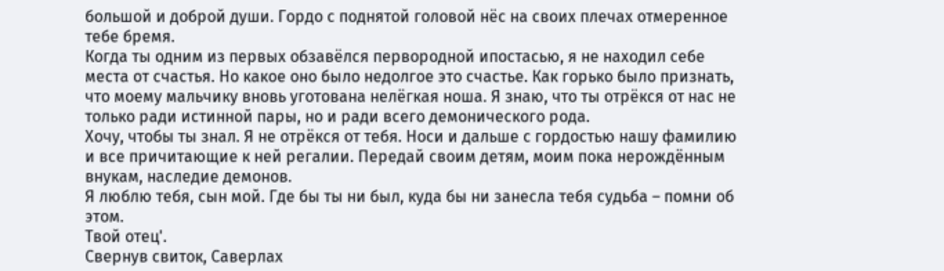большой и доброй души. Гордо с поднятой головой нёс на своих плечах отмеренное тебе бремя.
Когда ты одним из первых обзавёлся первородной ипостасью, я не находил себе места от счастья. Но какое оно было недолгое это счастье. Как горько было признать, что моему мальчику вновь уготована нелёгкая ноша. Я знаю, что ты отрёкся от нас не только ради истинной пары, но и ради всего демонического рода.
Хочу, чтобы ты знал. Я не отрёкся от тебя. Носи и дальше с гордостью нашу фамилию и все причитающие к ней регалии. Передай своим детям, моим пока нерождённым внукам, наследие демонов.
Я люблю тебя, сын мой. Где бы ты ни был, куда бы ни занесла тебя судьба – помни об этом.
Твой отец'.
Свернув свиток, Саверлах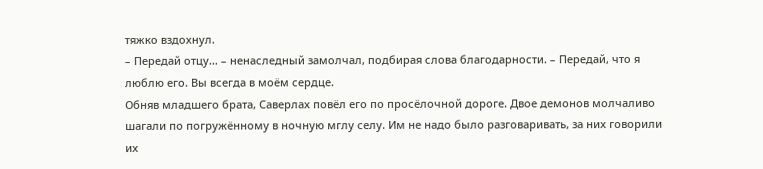тяжко вздохнул.
– Передай отцу… – ненаследный замолчал, подбирая слова благодарности. – Передай, что я люблю его. Вы всегда в моём сердце.
Обняв младшего брата, Саверлах повёл его по просёлочной дороге. Двое демонов молчаливо шагали по погружённому в ночную мглу селу. Им не надо было разговаривать, за них говорили их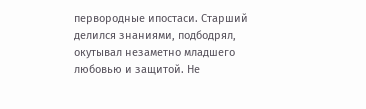первородные ипостаси. Старший делился знаниями, подбодрял, окутывал незаметно младшего любовью и защитой. Не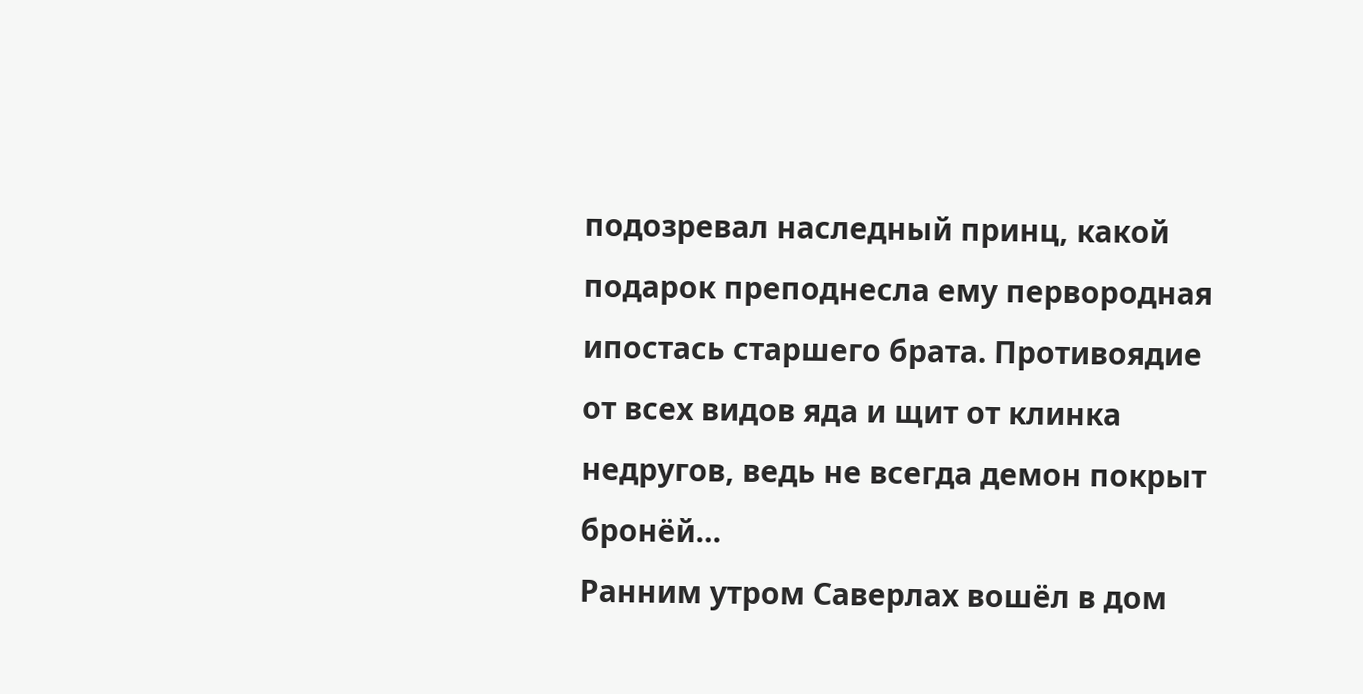подозревал наследный принц, какой подарок преподнесла ему первородная ипостась старшего брата. Противоядие от всех видов яда и щит от клинка недругов, ведь не всегда демон покрыт бронёй…
Ранним утром Саверлах вошёл в дом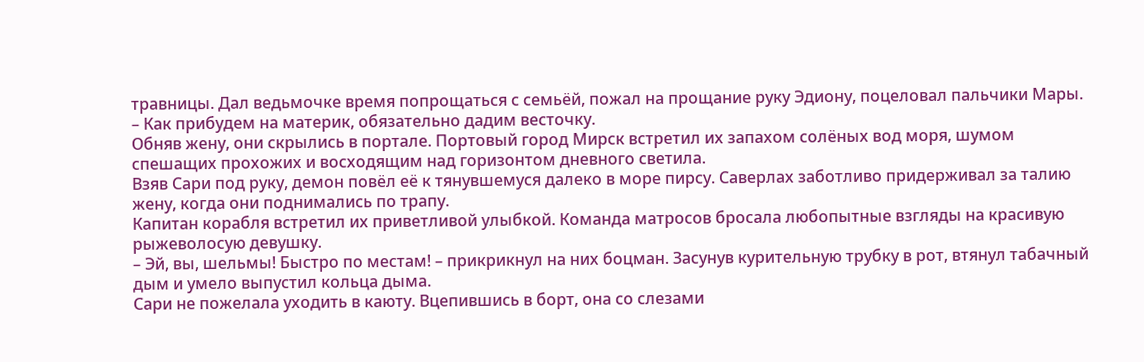травницы. Дал ведьмочке время попрощаться с семьёй, пожал на прощание руку Эдиону, поцеловал пальчики Мары.
– Как прибудем на материк, обязательно дадим весточку.
Обняв жену, они скрылись в портале. Портовый город Мирск встретил их запахом солёных вод моря, шумом спешащих прохожих и восходящим над горизонтом дневного светила.
Взяв Сари под руку, демон повёл её к тянувшемуся далеко в море пирсу. Саверлах заботливо придерживал за талию жену, когда они поднимались по трапу.
Капитан корабля встретил их приветливой улыбкой. Команда матросов бросала любопытные взгляды на красивую рыжеволосую девушку.
– Эй, вы, шельмы! Быстро по местам! – прикрикнул на них боцман. Засунув курительную трубку в рот, втянул табачный дым и умело выпустил кольца дыма.
Сари не пожелала уходить в каюту. Вцепившись в борт, она со слезами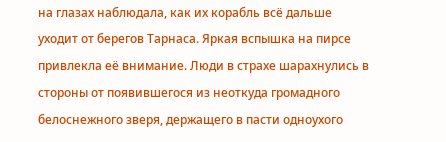на глазах наблюдала, как их корабль всё дальше уходит от берегов Тарнаса. Яркая вспышка на пирсе привлекла её внимание. Люди в страхе шарахнулись в стороны от появившегося из неоткуда громадного белоснежного зверя, держащего в пасти одноухого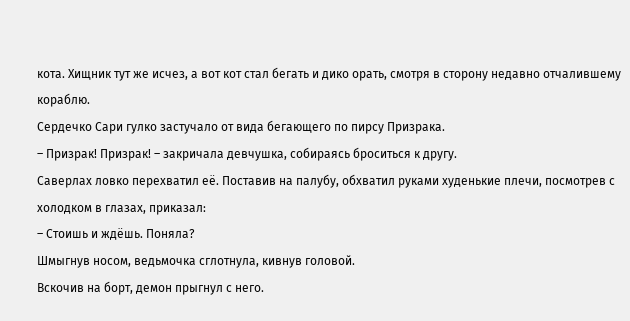кота. Хищник тут же исчез, а вот кот стал бегать и дико орать, смотря в сторону недавно отчалившему кораблю.
Сердечко Сари гулко застучало от вида бегающего по пирсу Призрака.
– Призрак! Призрак! – закричала девчушка, собираясь броситься к другу.
Саверлах ловко перехватил её. Поставив на палубу, обхватил руками худенькие плечи, посмотрев с холодком в глазах, приказал:
– Стоишь и ждёшь. Поняла?
Шмыгнув носом, ведьмочка сглотнула, кивнув головой.
Вскочив на борт, демон прыгнул с него.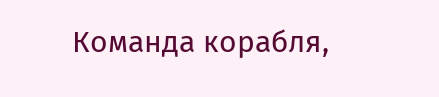Команда корабля,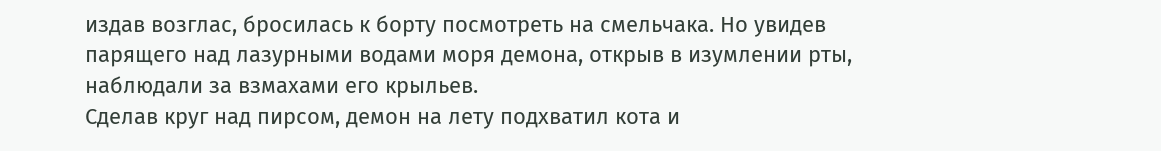издав возглас, бросилась к борту посмотреть на смельчака. Но увидев парящего над лазурными водами моря демона, открыв в изумлении рты, наблюдали за взмахами его крыльев.
Сделав круг над пирсом, демон на лету подхватил кота и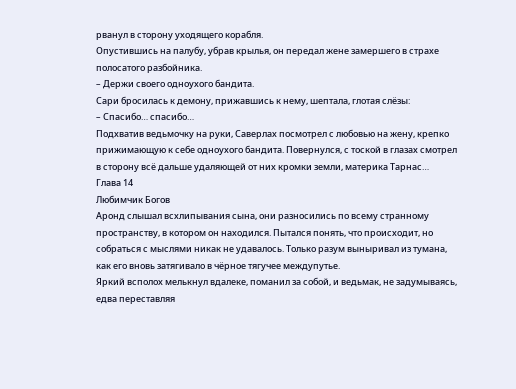рванул в сторону уходящего корабля.
Опустившись на палубу, убрав крылья, он передал жене замершего в страхе полосатого разбойника.
– Держи своего одноухого бандита.
Сари бросилась к демону, прижавшись к нему, шептала, глотая слёзы:
– Спасибо… спасибо…
Подхватив ведьмочку на руки, Саверлах посмотрел с любовью на жену, крепко прижимающую к себе одноухого бандита. Повернулся, с тоской в глазах смотрел в сторону всё дальше удаляющей от них кромки земли, материка Тарнас…
Глава 14
Любимчик Богов
Аронд слышал всхлипывания сына, они разносились по всему странному пространству, в котором он находился. Пытался понять, что происходит, но собраться с мыслями никак не удавалось. Только разум выныривал из тумана, как его вновь затягивало в чёрное тягучее междупутье.
Яркий всполох мелькнул вдалеке, поманил за собой, и ведьмак, не задумываясь, едва переставляя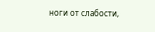ноги от слабости,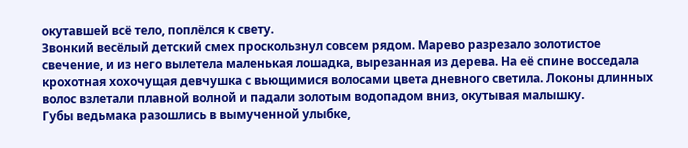окутавшей всё тело, поплёлся к свету.
Звонкий весёлый детский смех проскользнул совсем рядом. Марево разрезало золотистое свечение, и из него вылетела маленькая лошадка, вырезанная из дерева. На её спине восседала крохотная хохочущая девчушка с вьющимися волосами цвета дневного светила. Локоны длинных волос взлетали плавной волной и падали золотым водопадом вниз, окутывая малышку.
Губы ведьмака разошлись в вымученной улыбке,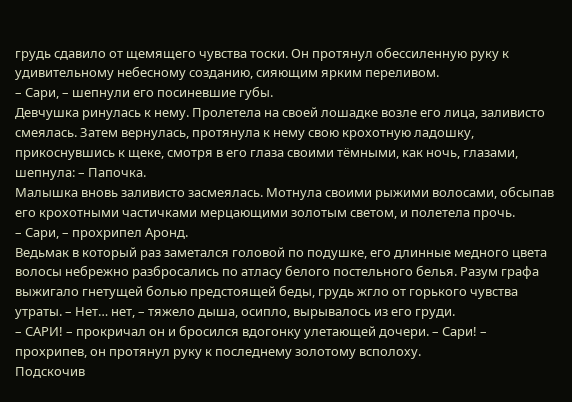грудь сдавило от щемящего чувства тоски. Он протянул обессиленную руку к удивительному небесному созданию, сияющим ярким переливом.
– Сари, – шепнули его посиневшие губы.
Девчушка ринулась к нему. Пролетела на своей лошадке возле его лица, заливисто смеялась. Затем вернулась, протянула к нему свою крохотную ладошку, прикоснувшись к щеке, смотря в его глаза своими тёмными, как ночь, глазами, шепнула: – Папочка.
Малышка вновь заливисто засмеялась. Мотнула своими рыжими волосами, обсыпав его крохотными частичками мерцающими золотым светом, и полетела прочь.
– Сари, – прохрипел Аронд.
Ведьмак в который раз заметался головой по подушке, его длинные медного цвета волосы небрежно разбросались по атласу белого постельного белья. Разум графа выжигало гнетущей болью предстоящей беды, грудь жгло от горького чувства утраты. – Нет… нет, – тяжело дыша, осипло, вырывалось из его груди.
– САРИ! – прокричал он и бросился вдогонку улетающей дочери. – Сари! – прохрипев, он протянул руку к последнему золотому всполоху.
Подскочив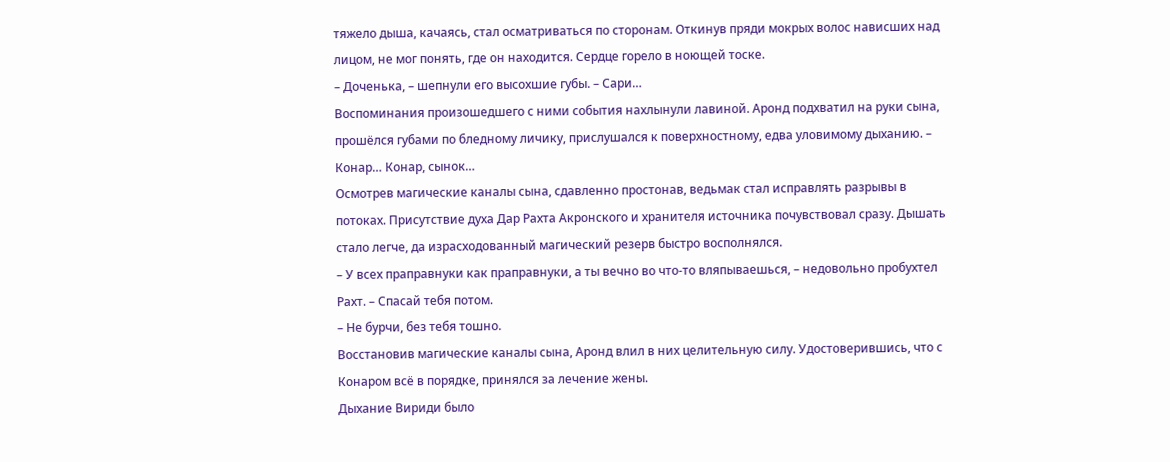тяжело дыша, качаясь, стал осматриваться по сторонам. Откинув пряди мокрых волос нависших над лицом, не мог понять, где он находится. Сердце горело в ноющей тоске.
– Доченька, – шепнули его высохшие губы. – Сари…
Воспоминания произошедшего с ними события нахлынули лавиной. Аронд подхватил на руки сына, прошёлся губами по бледному личику, прислушался к поверхностному, едва уловимому дыханию. – Конар… Конар, сынок…
Осмотрев магические каналы сына, сдавленно простонав, ведьмак стал исправлять разрывы в потоках. Присутствие духа Дар Рахта Акронского и хранителя источника почувствовал сразу. Дышать стало легче, да израсходованный магический резерв быстро восполнялся.
– У всех праправнуки как праправнуки, а ты вечно во что-то вляпываешься, – недовольно пробухтел Рахт. – Спасай тебя потом.
– Не бурчи, без тебя тошно.
Восстановив магические каналы сына, Аронд влил в них целительную силу. Удостоверившись, что с Конаром всё в порядке, принялся за лечение жены.
Дыхание Вириди было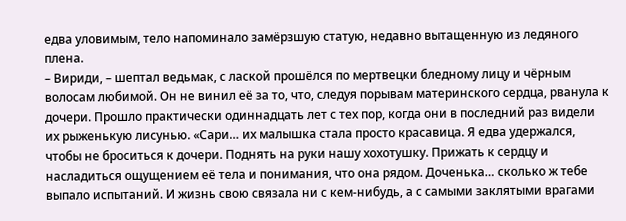едва уловимым, тело напоминало замёрзшую статую, недавно вытащенную из ледяного плена.
– Вириди, – шептал ведьмак, с лаской прошёлся по мертвецки бледному лицу и чёрным волосам любимой. Он не винил её за то, что, следуя порывам материнского сердца, рванула к дочери. Прошло практически одиннадцать лет с тех пор, когда они в последний раз видели их рыженькую лисунью. «Сари… их малышка стала просто красавица. Я едва удержался, чтобы не броситься к дочери. Поднять на руки нашу хохотушку. Прижать к сердцу и насладиться ощущением её тела и понимания, что она рядом. Доченька… сколько ж тебе выпало испытаний. И жизнь свою связала ни с кем-нибудь, а с самыми заклятыми врагами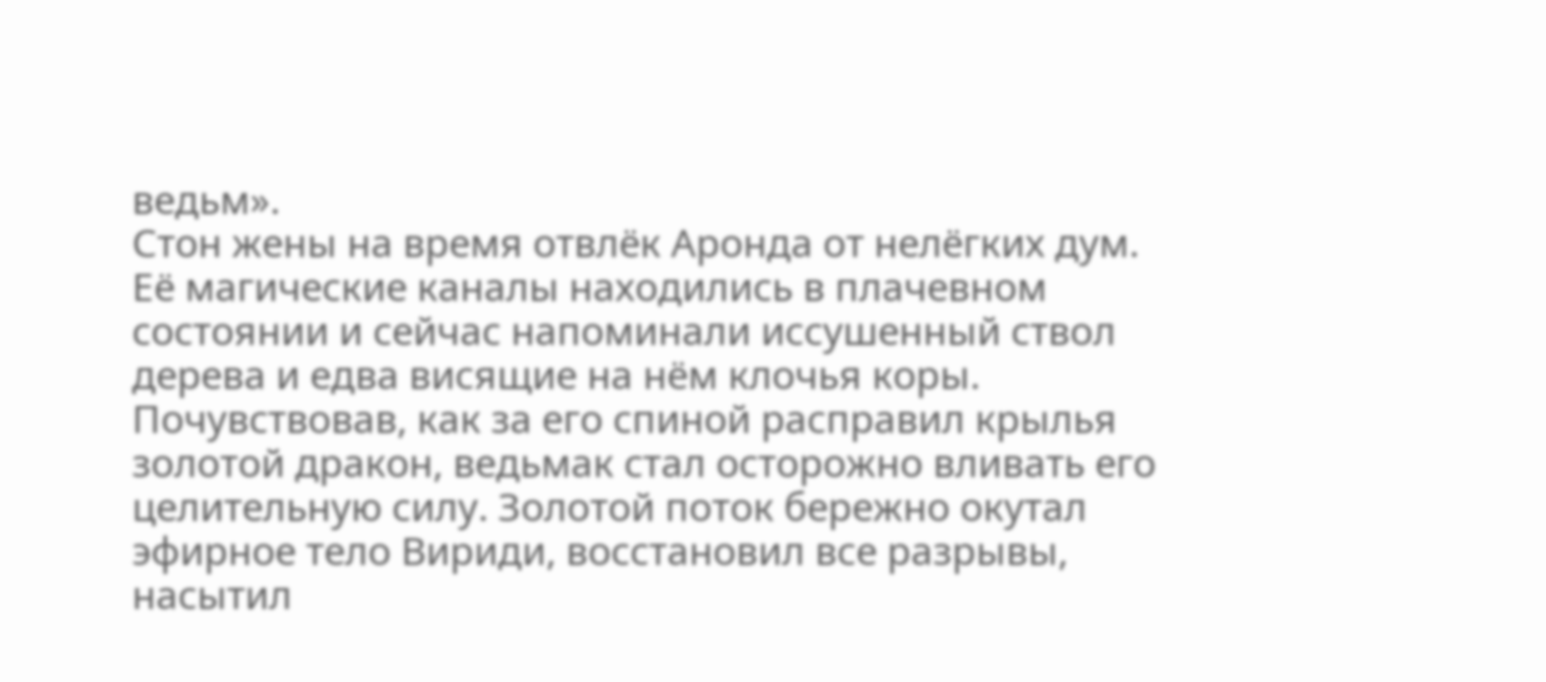ведьм».
Стон жены на время отвлёк Аронда от нелёгких дум. Её магические каналы находились в плачевном состоянии и сейчас напоминали иссушенный ствол дерева и едва висящие на нём клочья коры. Почувствовав, как за его спиной расправил крылья золотой дракон, ведьмак стал осторожно вливать его целительную силу. Золотой поток бережно окутал эфирное тело Вириди, восстановил все разрывы, насытил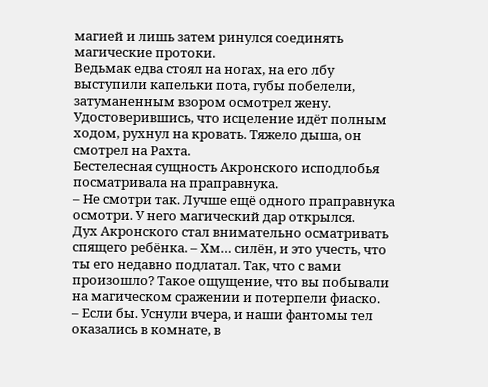магией и лишь затем ринулся соединять магические протоки.
Ведьмак едва стоял на ногах, на его лбу выступили капельки пота, губы побелели, затуманенным взором осмотрел жену. Удостоверившись, что исцеление идёт полным ходом, рухнул на кровать. Тяжело дыша, он смотрел на Рахта.
Бестелесная сущность Акронского исподлобья посматривала на праправнука.
– Не смотри так. Лучше ещё одного праправнука осмотри. У него магический дар открылся.
Дух Акронского стал внимательно осматривать спящего ребёнка. – Хм… силён, и это учесть, что ты его недавно подлатал. Так, что с вами произошло? Такое ощущение, что вы побывали на магическом сражении и потерпели фиаско.
– Если бы. Уснули вчера, и наши фантомы тел оказались в комнате, в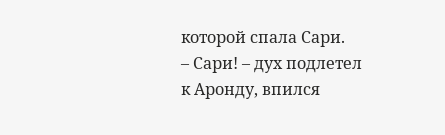которой спала Сари.
– Сари! – дух подлетел к Аронду, впился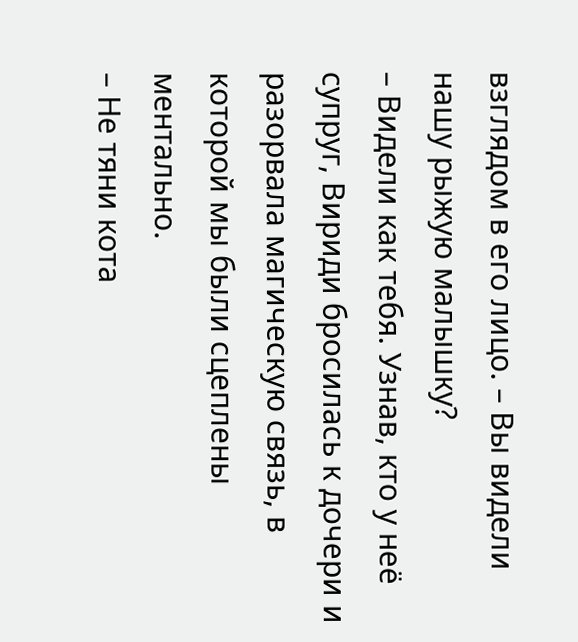взглядом в его лицо. – Вы видели нашу рыжую малышку?
– Видели как тебя. Узнав, кто у неё супруг, Вириди бросилась к дочери и разорвала магическую связь, в которой мы были сцеплены ментально.
– Не тяни кота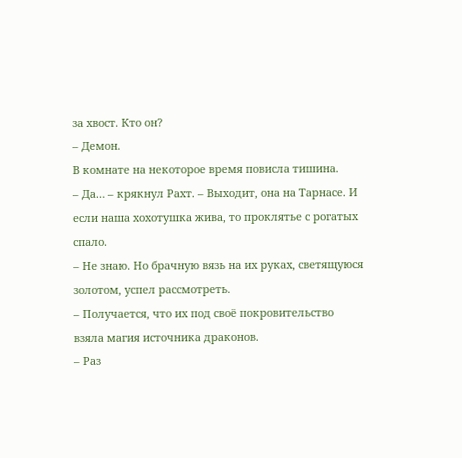за хвост. Кто он?
– Демон.
В комнате на некоторое время повисла тишина.
– Да… – крякнул Рахт. – Выходит, она на Тарнасе. И если наша хохотушка жива, то проклятье с рогатых спало.
– Не знаю. Но брачную вязь на их руках, светящуюся золотом, успел рассмотреть.
– Получается, что их под своё покровительство взяла магия источника драконов.
– Раз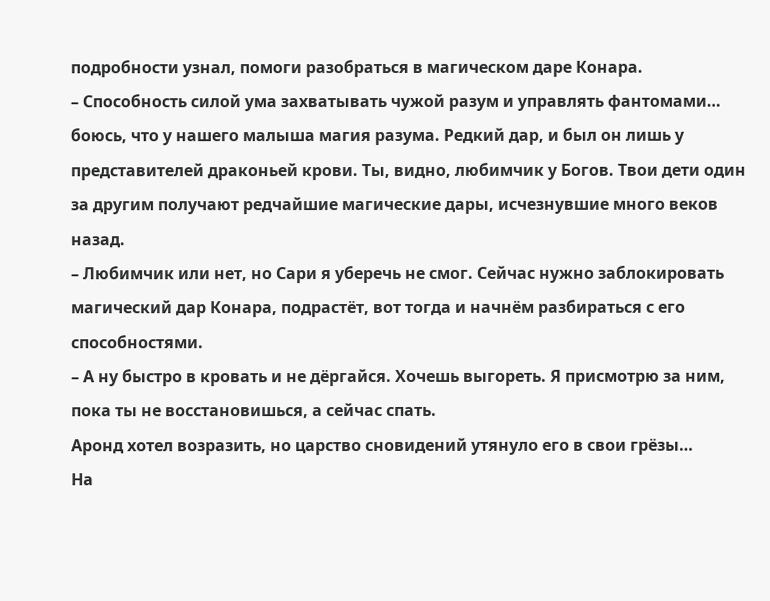подробности узнал, помоги разобраться в магическом даре Конара.
– Способность силой ума захватывать чужой разум и управлять фантомами… боюсь, что у нашего малыша магия разума. Редкий дар, и был он лишь у представителей драконьей крови. Ты, видно, любимчик у Богов. Твои дети один за другим получают редчайшие магические дары, исчезнувшие много веков назад.
– Любимчик или нет, но Сари я уберечь не смог. Сейчас нужно заблокировать магический дар Конара, подрастёт, вот тогда и начнём разбираться с его способностями.
– А ну быстро в кровать и не дёргайся. Хочешь выгореть. Я присмотрю за ним, пока ты не восстановишься, а сейчас спать.
Аронд хотел возразить, но царство сновидений утянуло его в свои грёзы…
На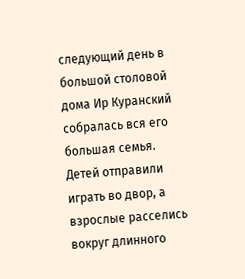следующий день в большой столовой дома Ир Куранский собралась вся его большая семья. Детей отправили играть во двор, а взрослые расселись вокруг длинного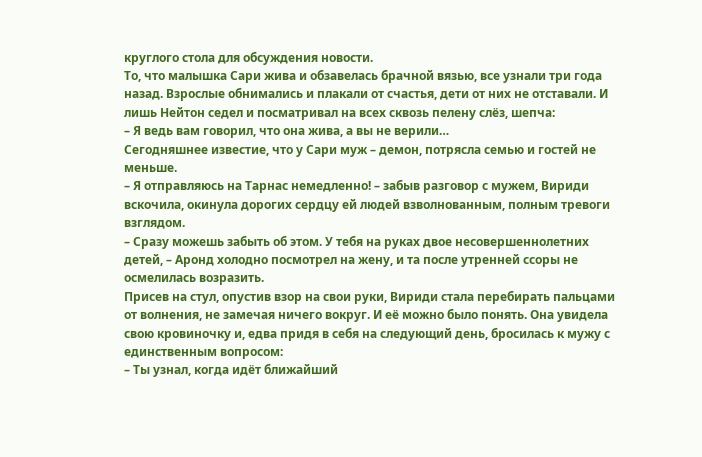круглого стола для обсуждения новости.
То, что малышка Сари жива и обзавелась брачной вязью, все узнали три года назад. Взрослые обнимались и плакали от счастья, дети от них не отставали. И лишь Нейтон седел и посматривал на всех сквозь пелену слёз, шепча:
– Я ведь вам говорил, что она жива, а вы не верили…
Сегодняшнее известие, что у Сари муж – демон, потрясла семью и гостей не меньше.
– Я отправляюсь на Тарнас немедленно! – забыв разговор с мужем, Вириди вскочила, окинула дорогих сердцу ей людей взволнованным, полным тревоги взглядом.
– Сразу можешь забыть об этом. У тебя на руках двое несовершеннолетних детей, – Аронд холодно посмотрел на жену, и та после утренней ссоры не осмелилась возразить.
Присев на стул, опустив взор на свои руки, Вириди стала перебирать пальцами от волнения, не замечая ничего вокруг. И её можно было понять. Она увидела свою кровиночку и, едва придя в себя на следующий день, бросилась к мужу с единственным вопросом:
– Ты узнал, когда идёт ближайший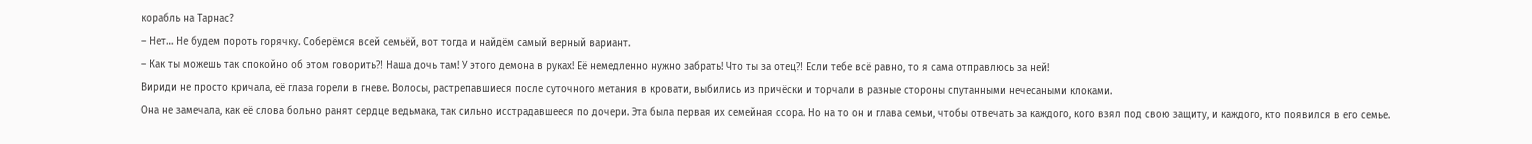корабль на Тарнас?
– Нет… Не будем пороть горячку. Соберёмся всей семьёй, вот тогда и найдём самый верный вариант.
– Как ты можешь так спокойно об этом говорить⁈ Наша дочь там! У этого демона в руках! Её немедленно нужно забрать! Что ты за отец⁈ Если тебе всё равно, то я сама отправлюсь за ней!
Вириди не просто кричала, её глаза горели в гневе. Волосы, растрепавшиеся после суточного метания в кровати, выбились из причёски и торчали в разные стороны спутанными нечесаными клоками.
Она не замечала, как её слова больно ранят сердце ведьмака, так сильно исстрадавшееся по дочери. Эта была первая их семейная ссора. Но на то он и глава семьи, чтобы отвечать за каждого, кого взял под свою защиту, и каждого, кто появился в его семье.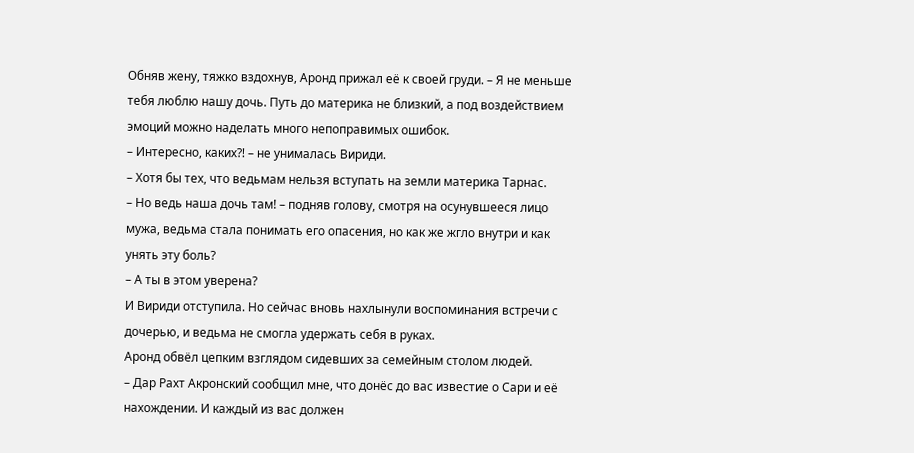Обняв жену, тяжко вздохнув, Аронд прижал её к своей груди. – Я не меньше тебя люблю нашу дочь. Путь до материка не близкий, а под воздействием эмоций можно наделать много непоправимых ошибок.
– Интересно, каких⁈ – не унималась Вириди.
– Хотя бы тех, что ведьмам нельзя вступать на земли материка Тарнас.
– Но ведь наша дочь там! – подняв голову, смотря на осунувшееся лицо мужа, ведьма стала понимать его опасения, но как же жгло внутри и как унять эту боль?
– А ты в этом уверена?
И Вириди отступила. Но сейчас вновь нахлынули воспоминания встречи с дочерью, и ведьма не смогла удержать себя в руках.
Аронд обвёл цепким взглядом сидевших за семейным столом людей.
– Дар Рахт Акронский сообщил мне, что донёс до вас известие о Сари и её нахождении. И каждый из вас должен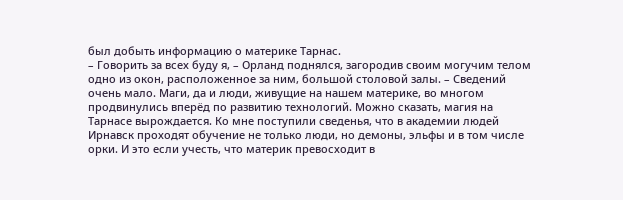был добыть информацию о материке Тарнас.
– Говорить за всех буду я, – Орланд поднялся, загородив своим могучим телом одно из окон, расположенное за ним, большой столовой залы. – Сведений очень мало. Маги, да и люди, живущие на нашем материке, во многом продвинулись вперёд по развитию технологий. Можно сказать, магия на Тарнасе вырождается. Ко мне поступили сведенья, что в академии людей Ирнавск проходят обучение не только люди, но демоны, эльфы и в том числе орки. И это если учесть, что материк превосходит в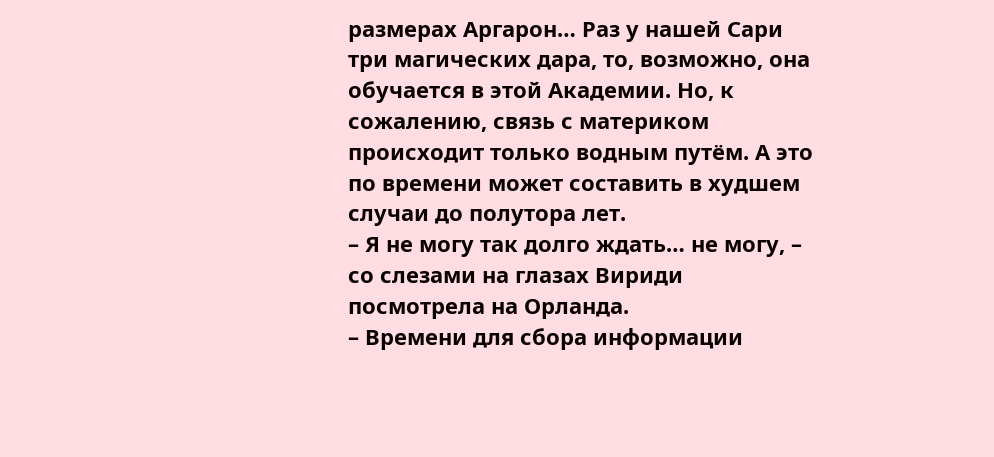размерах Аргарон… Раз у нашей Сари три магических дара, то, возможно, она обучается в этой Академии. Но, к сожалению, связь с материком происходит только водным путём. А это по времени может составить в худшем случаи до полутора лет.
– Я не могу так долго ждать… не могу, – со слезами на глазах Вириди посмотрела на Орланда.
– Времени для сбора информации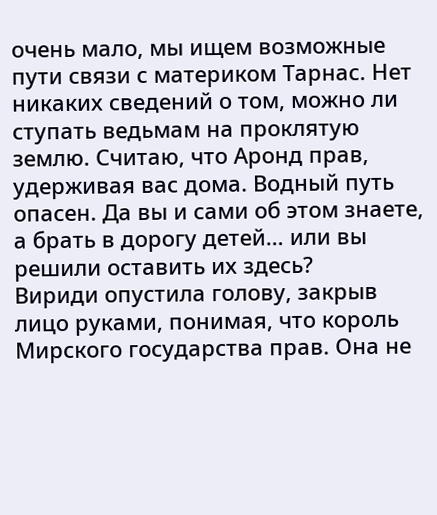очень мало, мы ищем возможные пути связи с материком Тарнас. Нет никаких сведений о том, можно ли ступать ведьмам на проклятую землю. Считаю, что Аронд прав, удерживая вас дома. Водный путь опасен. Да вы и сами об этом знаете, а брать в дорогу детей… или вы решили оставить их здесь?
Вириди опустила голову, закрыв лицо руками, понимая, что король Мирского государства прав. Она не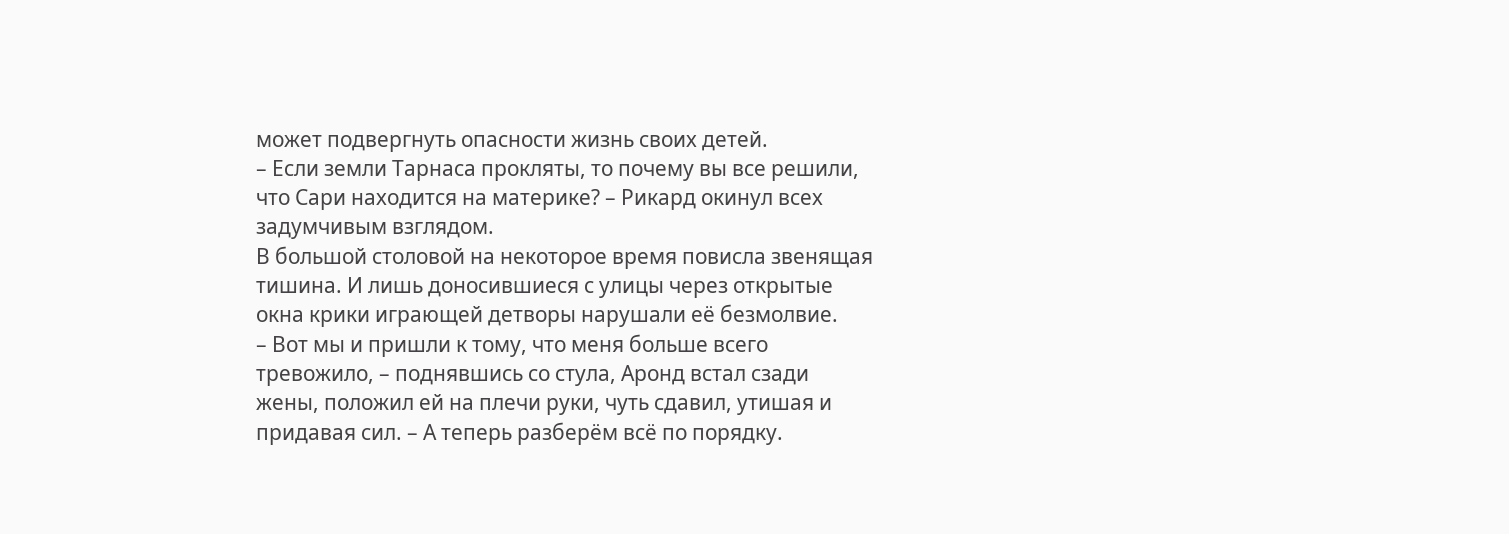может подвергнуть опасности жизнь своих детей.
– Если земли Тарнаса прокляты, то почему вы все решили, что Сари находится на материке? – Рикард окинул всех задумчивым взглядом.
В большой столовой на некоторое время повисла звенящая тишина. И лишь доносившиеся с улицы через открытые окна крики играющей детворы нарушали её безмолвие.
– Вот мы и пришли к тому, что меня больше всего тревожило, – поднявшись со стула, Аронд встал сзади жены, положил ей на плечи руки, чуть сдавил, утишая и придавая сил. – А теперь разберём всё по порядку.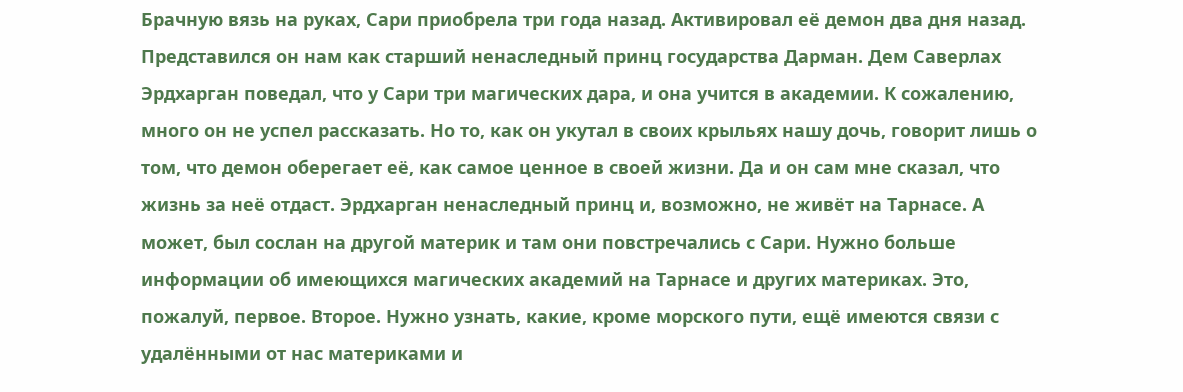Брачную вязь на руках, Сари приобрела три года назад. Активировал её демон два дня назад. Представился он нам как старший ненаследный принц государства Дарман. Дем Саверлах Эрдхарган поведал, что у Сари три магических дара, и она учится в академии. К сожалению, много он не успел рассказать. Но то, как он укутал в своих крыльях нашу дочь, говорит лишь о том, что демон оберегает её, как самое ценное в своей жизни. Да и он сам мне сказал, что жизнь за неё отдаст. Эрдхарган ненаследный принц и, возможно, не живёт на Тарнасе. А может, был сослан на другой материк и там они повстречались с Сари. Нужно больше информации об имеющихся магических академий на Тарнасе и других материках. Это, пожалуй, первое. Второе. Нужно узнать, какие, кроме морского пути, ещё имеются связи с удалёнными от нас материками и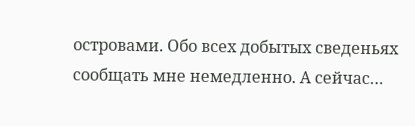островами. Обо всех добытых сведеньях сообщать мне немедленно. А сейчас…